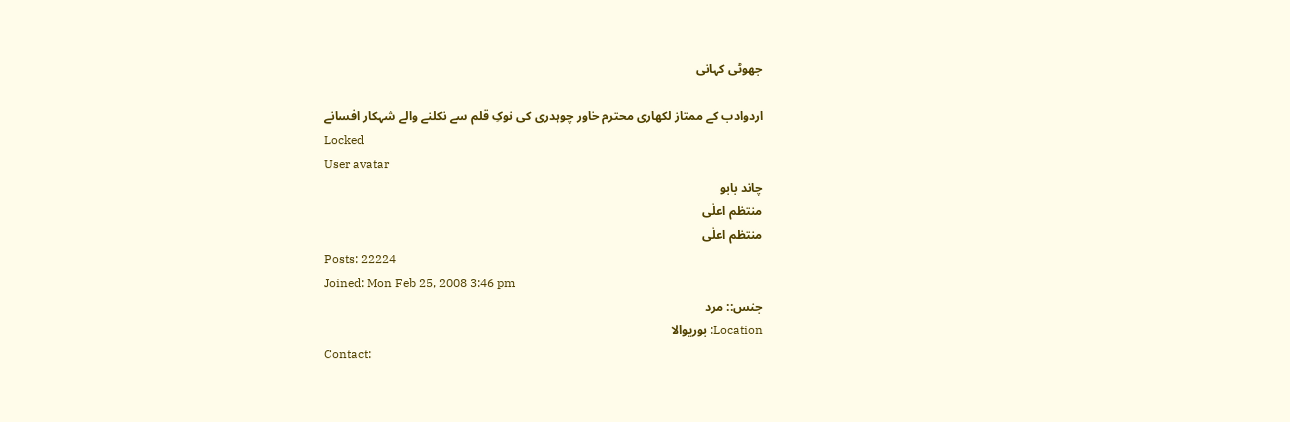جھوٹی کہانی

اردوادب کے ممتاز لکھاری محترم خاور چوہدری کی نوکِ قلم سے نکلنے والے شہکار افسانے
Locked
User avatar
چاند بابو
منتظم اعلٰی
منتظم اعلٰی
Posts: 22224
Joined: Mon Feb 25, 2008 3:46 pm
جنس:: مرد
Location: بوریوالا
Contact: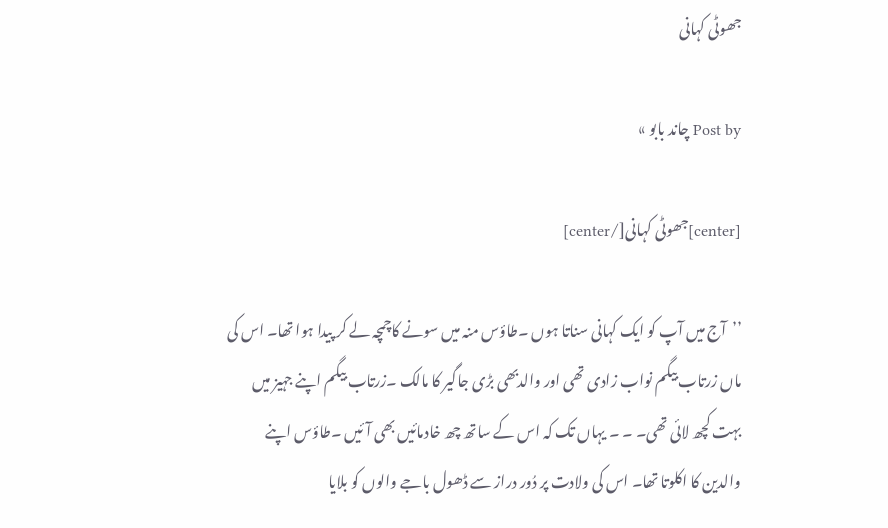جھوٹی کہانی

Post by چاند بابو »

[center]جھوٹی کہانی[/center]

’’آج میں آپ کو ایک کہانی سناتا ہوں ۔طاؤس منہ میں سونے کاچمچہ لے کر پیدا ہوا تھا۔ اس کی ماں زرتاب بیگم نواب زادی تھی اور والدبھی بڑی جاگیر کا مالک ۔زرتاب بیگم اپنے جہیز میں بہت کچھ لائی تھی۔ ۔ ۔ یہاں تک کہ اس کے ساتھ چھ خادمائیں بھی آئیں ۔طاؤس اپنے والدین کا اکلوتا تھا۔ اس کی ولادت پر دُور دراز سے ڈھول باجے والوں کو بلایا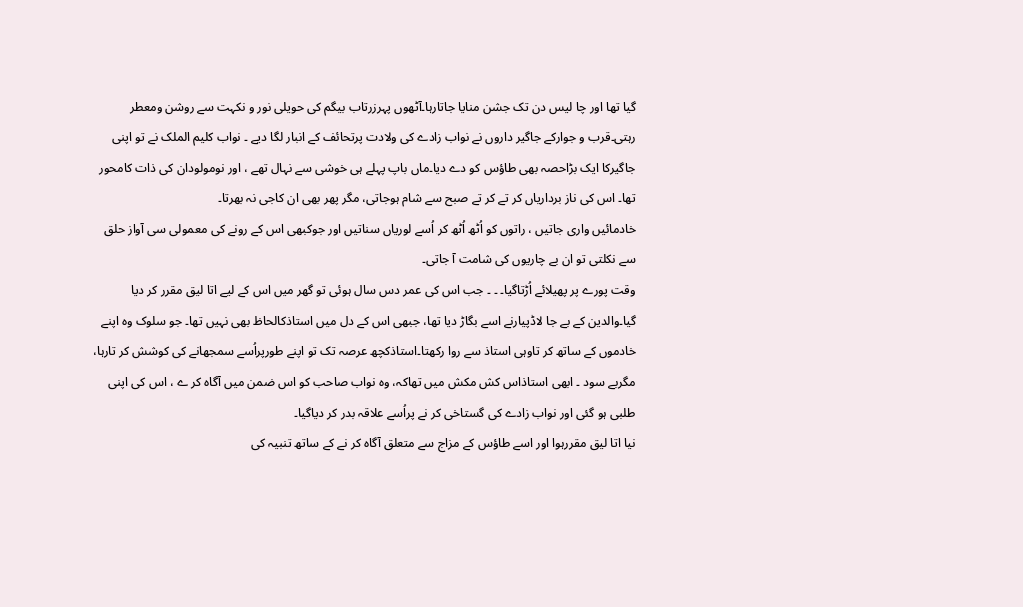گیا تھا اور چا لیس دن تک جشن منایا جاتارہا۔آٹھوں پہرزرتاب بیگم کی حویلی نور و نکہت سے روشن ومعطر رہتی۔قرب و جوارکے جاگیر داروں نے نواب زادے کی ولادت پرتحائف کے انبار لگا دیے ۔ نواب کلیم الملک نے تو اپنی جاگیرکا ایک بڑاحصہ بھی طاؤس کو دے دیا۔ماں باپ پہلے ہی خوشی سے نہال تھے ، اور نومولودان کی ذات کامحور تھا۔ اس کی ناز برداریاں کر تے کر تے صبح سے شام ہوجاتی، مگر پھر بھی ان کاجی نہ بھرتا۔
خادمائیں واری جاتیں ، راتوں کو اُٹھ اُٹھ کر اُسے لوریاں سناتیں اور جوکبھی اس کے رونے کی معمولی سی آواز حلق سے نکلتی تو ان بے چاریوں کی شامت آ جاتی۔
وقت پورے پر پھیلائے اُڑتاگیا۔ ۔ ۔ جب اس کی عمر دس سال ہوئی تو گھر میں اس کے لیے اتا لیق مقرر کر دیا گیا۔والدین کے بے جا لاڈپیارنے اسے بگاڑ دیا تھا، جبھی اس کے دل میں استاذکالحاظ بھی نہیں تھا۔ جو سلوک وہ اپنے خادموں کے ساتھ کر تاوہی استاذ سے روا رکھتا۔استاذکچھ عرصہ تک تو اپنے طورپراُسے سمجھانے کی کوشش کر تارہا، مگربے سود ۔ ابھی استاذاس کش مکش میں تھاکہ، وہ نواب صاحب کو اس ضمن میں آگاہ کر ے ، اس کی اپنی طلبی ہو گئی اور نواب زادے کی گستاخی کر نے پراُسے علاقہ بدر کر دیاگیا۔
نیا اتا لیق مقررہوا اور اسے طاؤس کے مزاج سے متعلق آگاہ کر نے کے ساتھ تنبیہ کی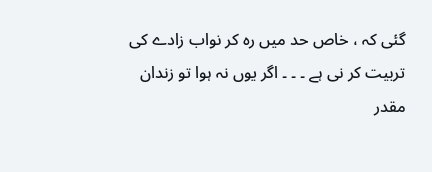گئی کہ ، خاص حد میں رہ کر نواب زادے کی تربیت کر نی ہے ۔ ۔ ۔ اگر یوں نہ ہوا تو زندان مقدر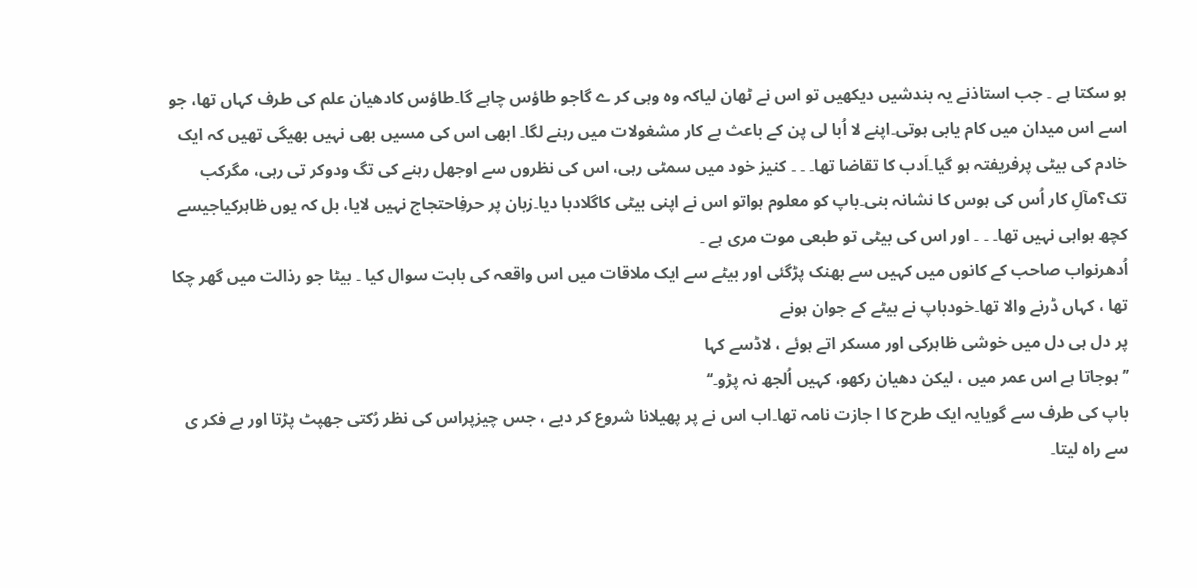ہو سکتا ہے ۔ جب استاذنے یہ بندشیں دیکھیں تو اس نے ٹھان لیاکہ وہ وہی کر ے گاجو طاؤس چاہے گا۔طاؤس کادھیان علم کی طرف کہاں تھا، جو اسے اس میدان میں کام یابی ہوتی۔اپنے لا اُبا لی پن کے باعث بے کار مشغولات میں رہنے لگا۔ ابھی اس کی مسیں بھی نہیں بھیگی تھیں کہ ایک خادم کی بیٹی پرفریفتہ ہو گیا۔اَدب کا تقاضا تھا۔ ۔ ۔ کنیز خود میں سمٹی رہی، اس کی نظروں سے اوجھل رہنے کی تگ ودوکر تی رہی، مگرکب تک؟مآلِ کار اُس کی ہوس کا نشانہ بنی۔باپ کو معلوم ہواتو اس نے اپنی بیٹی کاگلادبا دیا۔زبان پر حرفِاحتجاج نہیں لایا، بل کہ یوں ظاہرکیاجیسے کچھ ہواہی نہیں تھا۔ ۔ ۔ اور اس کی بیٹی تو طبعی موت مری ہے ۔
اُدھرنواب صاحب کے کانوں میں کہیں سے بھنک پڑگئی اور بیٹے سے ایک ملاقات میں اس واقعہ کی بابت سوال کیا ۔ بیٹا جو رذالت میں گھر چکا تھا ، کہاں ڈرنے والا تھا۔خودباپ نے بیٹے کے جوان ہونے
پر دل ہی دل میں خوشی ظاہرکی اور مسکر اتے ہوئے ، لاڈسے کہا
’’ہوجاتا ہے اس عمر میں ، لیکن دھیان رکھو، کہیں اُلجھ نہ پڑو۔‘‘
باپ کی طرف سے گویایہ ایک طرح کا ا جازت نامہ تھا۔اب اس نے پر پھیلانا شروع کر دیے ، جس چیزپراس کی نظر رُکتی جھپٹ پڑتا اور بے فکر ی سے راہ لیتا۔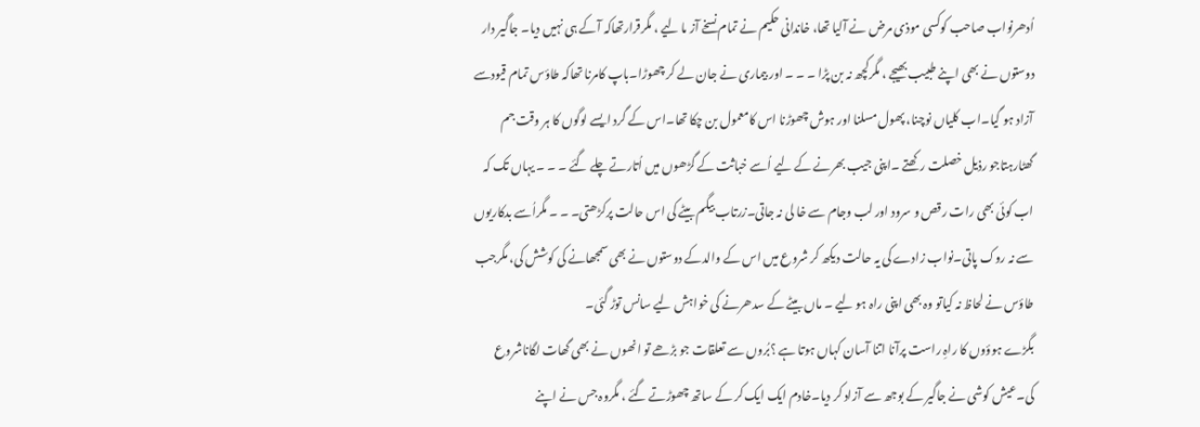اُدھرنواب صاحب کوکسی موذی مرض نے آلیا تھا، خاندانی حکیم نے تمام نسخے آز ما لیے ، مگرقرارتھاکہ آکے ہی نہیں دیا۔ جاگیر دار دوستوں نے بھی اپنے طبیب بھیجے ، مگرکچھ نہ بن پڑا ۔ ۔ ۔ اور بیماری نے جان لے کر چھوڑا۔باپ کامرنا تھاکہ طاؤس تمام قیودسے آزاد ہو گیا۔اب کلیاں نوچنا، پھول مسلنا اور ہوش چھوڑنا اس کامعمول بن چکا تھا۔اس کے گرد ایسے لوگوں کا ہر وقت جم گھٹارہتاجو رذیل خصلت رکھتے ۔اپنی جیب بھرنے کے لیے اُسے خباثت کے گڑھوں میں اُتارتے چلے گئے ۔ ۔ ۔ یہاں تک کہ اب کوئی بھی رات رقص و سرود اور لب وجام سے خا لی نہ جاتی۔زرتاب بیگم بیٹے کی اس حالت پرکڑھتی۔ ۔ ۔ مگراُسے بدکاریوں سے نہ روک پاتی۔نواب زادے کی یہ حالت دیکھ کر شروع میں اس کے والدکے دوستوں نے بھی سمجھانے کی کوشش کی، مگرجب طاؤس نے لحاظ نہ کیاتو وہ بھی اپنی راہ ہو لیے ۔ ماں بیٹے کے سدھرنے کی خواہش لیے سانس توڑ گئی۔
بگڑے ہوؤوں کا راہِ راست پرآنا اتنا آسان کہاں ہوتا ہے ؟بُروں سے تعلقات جو بڑھے تو انھوں نے بھی گھات لگاناشروع کی۔عیش کوشی نے جاگیر کے بوجھ سے آزاد کر دیا۔خادم ایک ایک کر کے ساتھ چھوڑتے گئے ، مگروہ جس نے اپنے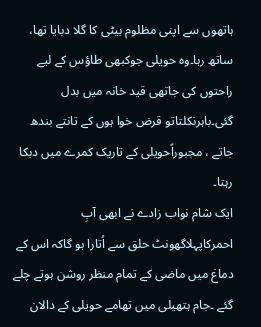ہاتھوں سے اپنی مظلوم بیٹی کا گلا دبایا تھا، ساتھ رہا۔وہ حویلی جوکبھی طاؤس کے لیے راحتوں کی جاتھی قید خانہ میں بدل گئی۔باہرنکلتاتو قرض خوا ہوں کے تانتے بندھ جاتے ، مجبوراًحویلی کے تاریک کمرے میں دبکا رہتا۔
ایک شام نواب زادے نے ابھی آبِ احمرکاپہلاگھونٹ حلق سے اُتارا ہو گاکہ اس کے دماغ میں ماضی کے تمام منظر روشن ہوتے چلے گئے ۔جام ہتھیلی میں تھامے حویلی کے دالان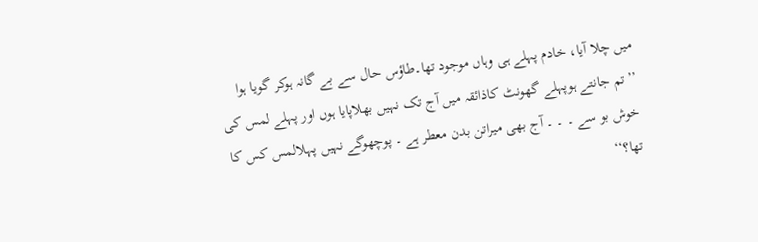میں چلا آیا، خادم پہلے ہی وہاں موجود تھا۔طاؤس حال سے بے گانہ ہوکر گویا ہوا
’’تم جانتے ہوپہلے گھونٹ کاذائقہ میں آج تک نہیں بھلاپایا ہوں اور پہلے لمس کی خوش بو سے ۔ ۔ ۔ آج بھی میراتن بدن معطر ہے ۔ پوچھوگے نہیں پہلالمس کس کا تھا؟‘‘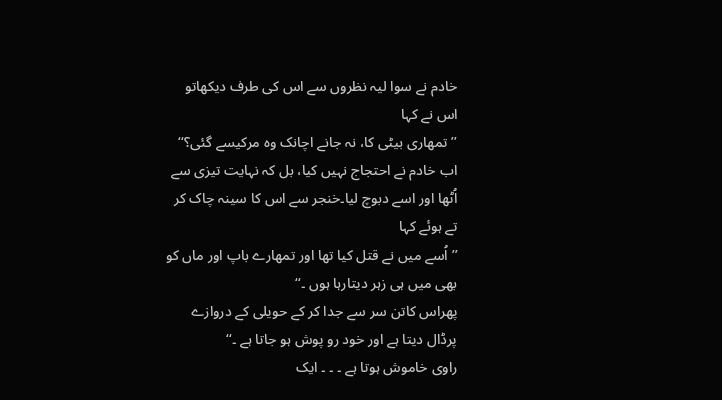خادم نے سوا لیہ نظروں سے اس کی طرف دیکھاتو اس نے کہا
’’تمھاری بیٹی کا، نہ جانے اچانک وہ مرکیسے گئی؟‘‘
اب خادم نے احتجاج نہیں کیا، بل کہ نہایت تیزی سے اُٹھا اور اسے دبوچ لیا۔خنجر سے اس کا سینہ چاک کر تے ہوئے کہا
’’اُسے میں نے قتل کیا تھا اور تمھارے باپ اور ماں کو بھی میں ہی زہر دیتارہا ہوں ۔‘‘
پھراس کاتن سر سے جدا کر کے حویلی کے دروازے پرڈال دیتا ہے اور خود رو پوش ہو جاتا ہے ۔‘‘
راوی خاموش ہوتا ہے ۔ ۔ ۔ ایک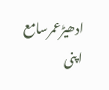ادھیڑعمرسامع اپنی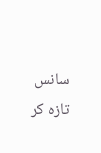سانس تازہ کر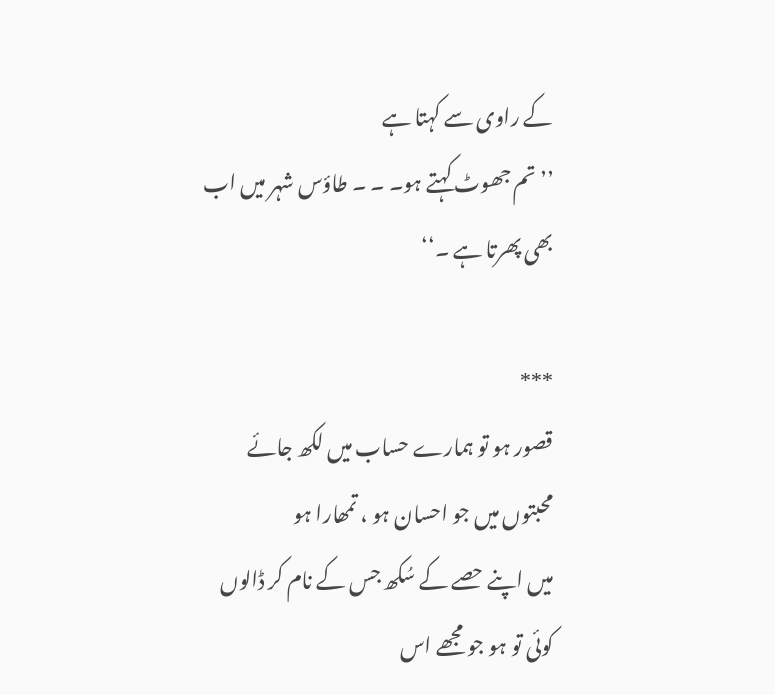کے راوی سے کہتا ہے
’’تم جھوٹ کہتے ہو۔ ۔ ۔ طاؤس شہر میں اب بھی پھرتا ہے ۔‘‘

***
قصور ہو تو ہمارے حساب میں لکھ جائے
محبتوں میں جو احسان ہو ، تمھارا ہو
میں اپنے حصے کے سُکھ جس کے نام کر ڈالوں
کوئی تو ہو جو مجھے اس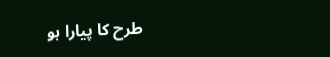طرح کا پیارا ہو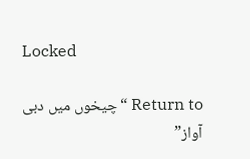Locked

Return to “چیخوں میں دبی آواز”